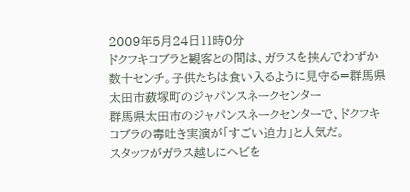2009年5月24日11時0分
ドクフキコブラと観客との間は、ガラスを挟んでわずか数十センチ。子供たちは食い入るように見守る=群馬県太田市薮塚町のジャパンスネークセンター
群馬県太田市のジャパンスネークセンターで、ドクフキコブラの毒吐き実演が「すごい迫力」と人気だ。
スタッフがガラス越しにヘビを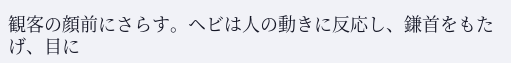観客の顔前にさらす。ヘビは人の動きに反応し、鎌首をもたげ、目に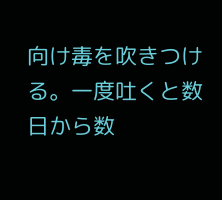向け毒を吹きつける。一度吐くと数日から数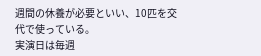週間の休養が必要といい、10匹を交代で使っている。
実演日は毎週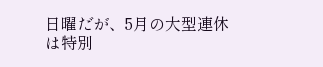日曜だが、5月の大型連休は特別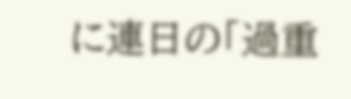に連日の「過重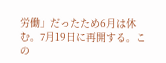労働」だったため6月は休む。7月19日に再開する。この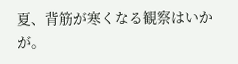夏、背筋が寒くなる観察はいかが。